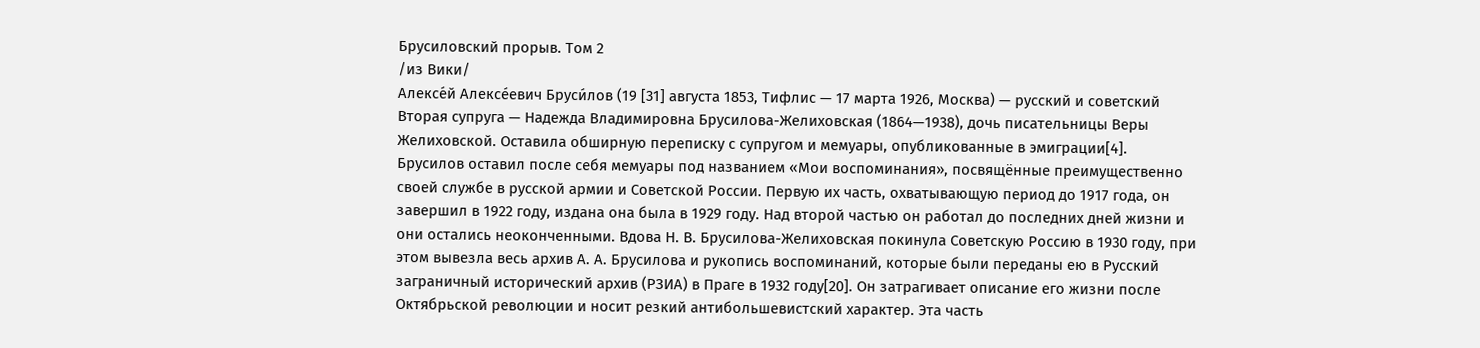Брусиловский прорыв. Том 2
/из Вики/
Алексе́й Алексе́евич Бруси́лов (19 [31] августа 1853, Тифлис — 17 марта 1926, Москва) — русский и советский
Вторая супруга — Надежда Владимировна Брусилова-Желиховская (1864—1938), дочь писательницы Веры Желиховской. Оставила обширную переписку с супругом и мемуары, опубликованные в эмиграции[4].
Брусилов оставил после себя мемуары под названием «Мои воспоминания», посвящённые преимущественно своей службе в русской армии и Советской России. Первую их часть, охватывающую период до 1917 года, он завершил в 1922 году, издана она была в 1929 году. Над второй частью он работал до последних дней жизни и они остались неоконченными. Вдова Н. В. Брусилова-Желиховская покинула Советскую Россию в 1930 году, при этом вывезла весь архив А. А. Брусилова и рукопись воспоминаний, которые были переданы ею в Русский заграничный исторический архив (РЗИА) в Праге в 1932 году[20]. Он затрагивает описание его жизни после Октябрьской революции и носит резкий антибольшевистский характер. Эта часть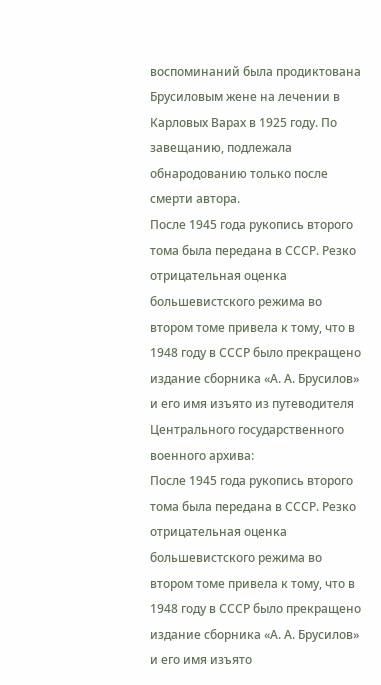воспоминаний была продиктована Брусиловым жене на лечении в Карловых Варах в 1925 году. По завещанию, подлежала обнародованию только после смерти автора.
После 1945 года рукопись второго тома была передана в СССР. Резко отрицательная оценка большевистского режима во втором томе привела к тому, что в 1948 году в СССР было прекращено издание сборника «А. А. Брусилов» и его имя изъято из путеводителя Центрального государственного военного архива:
После 1945 года рукопись второго тома была передана в СССР. Резко отрицательная оценка большевистского режима во втором томе привела к тому, что в 1948 году в СССР было прекращено издание сборника «А. А. Брусилов» и его имя изъято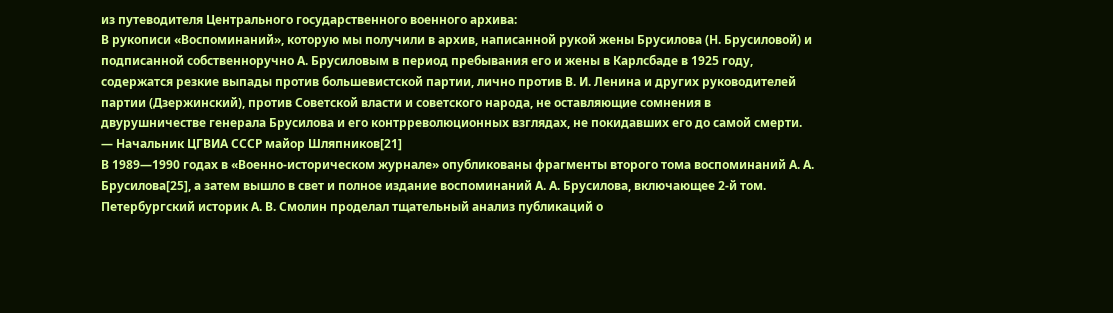из путеводителя Центрального государственного военного архива:
В рукописи «Воспоминаний», которую мы получили в архив, написанной рукой жены Брусилова (Н. Брусиловой) и подписанной собственноручно А. Брусиловым в период пребывания его и жены в Карлсбаде в 1925 году, содержатся резкие выпады против большевистской партии, лично против В. И. Ленина и других руководителей партии (Дзержинский), против Советской власти и советского народа, не оставляющие сомнения в двурушничестве генерала Брусилова и его контрреволюционных взглядах, не покидавших его до самой смерти.
— Начальник ЦГВИА СССР майор Шляпников[21]
В 1989—1990 годах в «Военно-историческом журнале» опубликованы фрагменты второго тома воспоминаний А. А. Брусилова[25], а затем вышло в свет и полное издание воспоминаний А. А. Брусилова, включающее 2-й том.
Петербургский историк А. В. Смолин проделал тщательный анализ публикаций о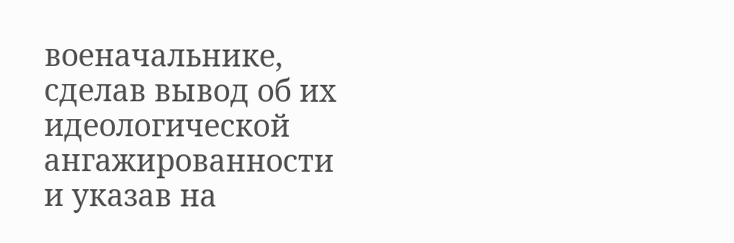военачальнике, сделав вывод об их идеологической ангажированности и указав на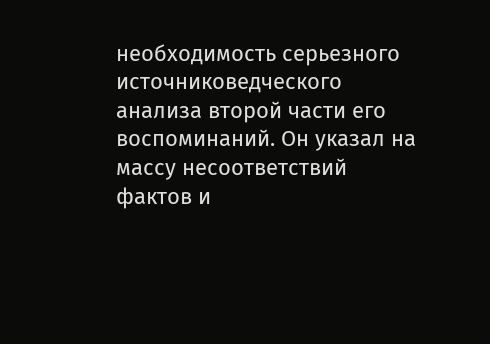необходимость серьезного источниковедческого анализа второй части его воспоминаний. Он указал на массу несоответствий фактов и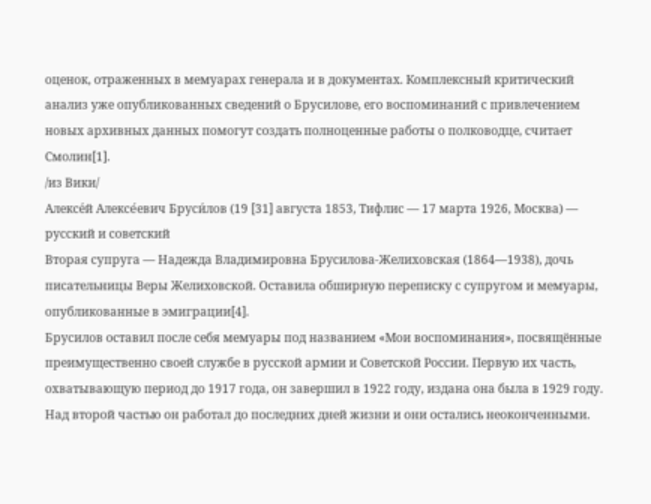оценок, отраженных в мемуарах генерала и в документах. Комплексный критический анализ уже опубликованных сведений о Брусилове, его воспоминаний с привлечением новых архивных данных помогут создать полноценные работы о полководце, считает Смолин[1].
/из Вики/
Алексе́й Алексе́евич Бруси́лов (19 [31] августа 1853, Тифлис — 17 марта 1926, Москва) — русский и советский
Вторая супруга — Надежда Владимировна Брусилова-Желиховская (1864—1938), дочь писательницы Веры Желиховской. Оставила обширную переписку с супругом и мемуары, опубликованные в эмиграции[4].
Брусилов оставил после себя мемуары под названием «Мои воспоминания», посвящённые преимущественно своей службе в русской армии и Советской России. Первую их часть, охватывающую период до 1917 года, он завершил в 1922 году, издана она была в 1929 году. Над второй частью он работал до последних дней жизни и они остались неоконченными.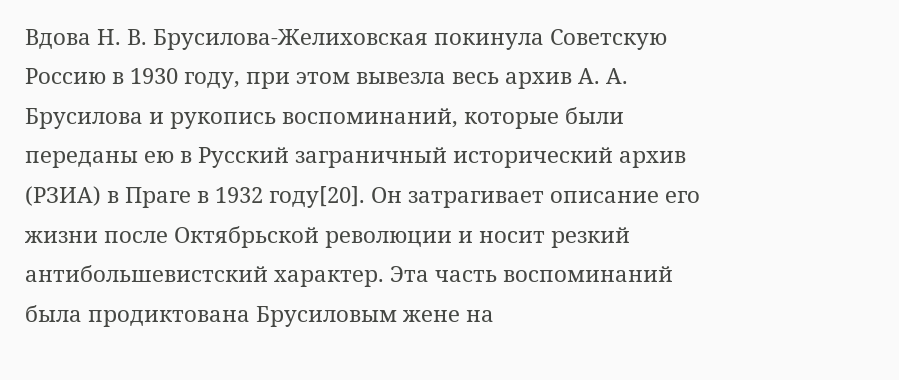Вдова Н. В. Брусилова-Желиховская покинула Советскую Россию в 1930 году, при этом вывезла весь архив А. А. Брусилова и рукопись воспоминаний, которые были переданы ею в Русский заграничный исторический архив (РЗИА) в Праге в 1932 году[20]. Он затрагивает описание его жизни после Октябрьской революции и носит резкий антибольшевистский характер. Эта часть воспоминаний была продиктована Брусиловым жене на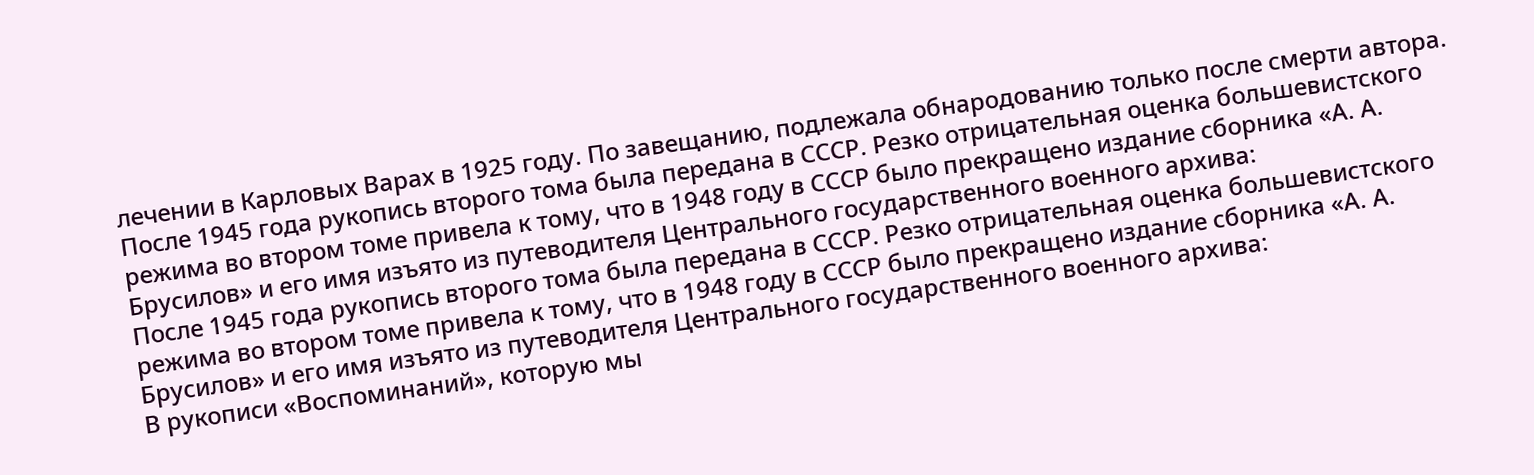лечении в Карловых Варах в 1925 году. По завещанию, подлежала обнародованию только после смерти автора.
После 1945 года рукопись второго тома была передана в СССР. Резко отрицательная оценка большевистского режима во втором томе привела к тому, что в 1948 году в СССР было прекращено издание сборника «А. А. Брусилов» и его имя изъято из путеводителя Центрального государственного военного архива:
После 1945 года рукопись второго тома была передана в СССР. Резко отрицательная оценка большевистского режима во втором томе привела к тому, что в 1948 году в СССР было прекращено издание сборника «А. А. Брусилов» и его имя изъято из путеводителя Центрального государственного военного архива:
В рукописи «Воспоминаний», которую мы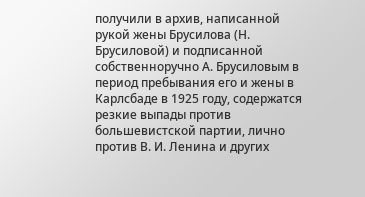получили в архив, написанной рукой жены Брусилова (Н. Брусиловой) и подписанной собственноручно А. Брусиловым в период пребывания его и жены в Карлсбаде в 1925 году, содержатся резкие выпады против большевистской партии, лично против В. И. Ленина и других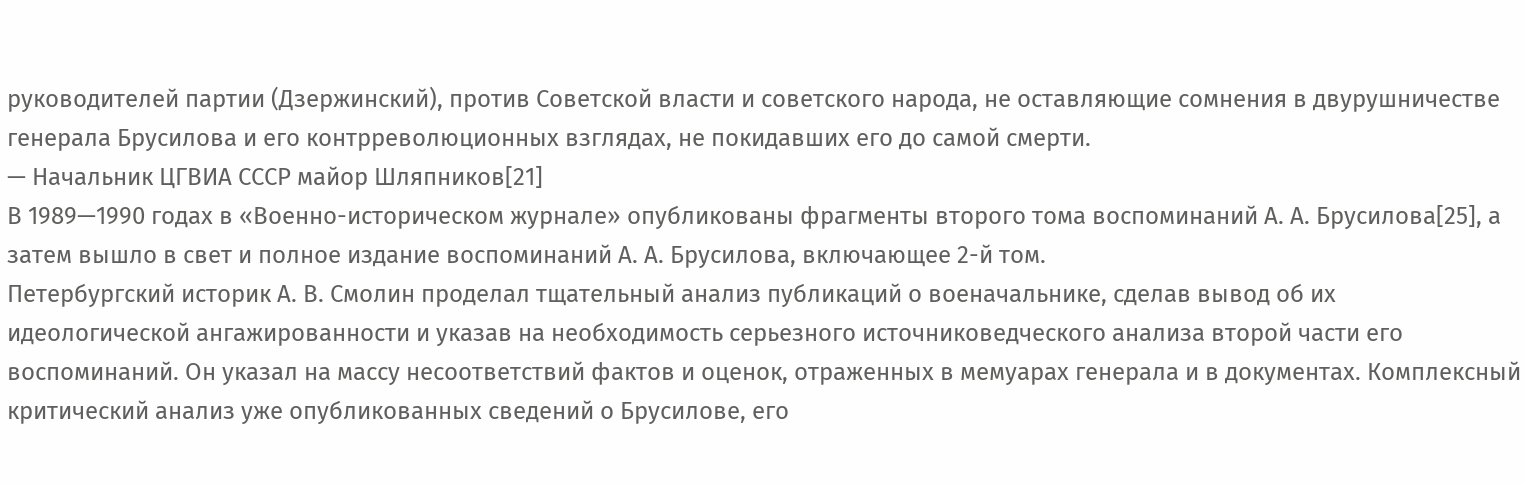руководителей партии (Дзержинский), против Советской власти и советского народа, не оставляющие сомнения в двурушничестве генерала Брусилова и его контрреволюционных взглядах, не покидавших его до самой смерти.
— Начальник ЦГВИА СССР майор Шляпников[21]
В 1989—1990 годах в «Военно-историческом журнале» опубликованы фрагменты второго тома воспоминаний А. А. Брусилова[25], а затем вышло в свет и полное издание воспоминаний А. А. Брусилова, включающее 2-й том.
Петербургский историк А. В. Смолин проделал тщательный анализ публикаций о военачальнике, сделав вывод об их идеологической ангажированности и указав на необходимость серьезного источниковедческого анализа второй части его воспоминаний. Он указал на массу несоответствий фактов и оценок, отраженных в мемуарах генерала и в документах. Комплексный критический анализ уже опубликованных сведений о Брусилове, его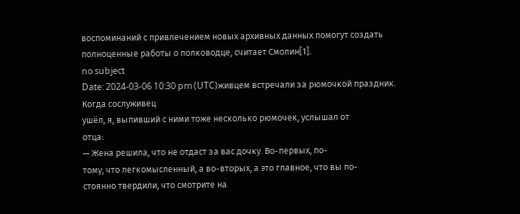воспоминаний с привлечением новых архивных данных помогут создать полноценные работы о полководце, считает Смолин[1].
no subject
Date: 2024-03-06 10:30 pm (UTC)живцем встречали за рюмочкой праздник. Когда сослуживец
ушёл, я, выпивший с ними тоже несколько рюмочек, услышал от
отца:
— Жена решила, что не отдаст за вас дочку. Во-первых, по-
тому, что легкомысленный, а во-вторых, а это главное, что вы по-
стоянно твердили, что смотрите на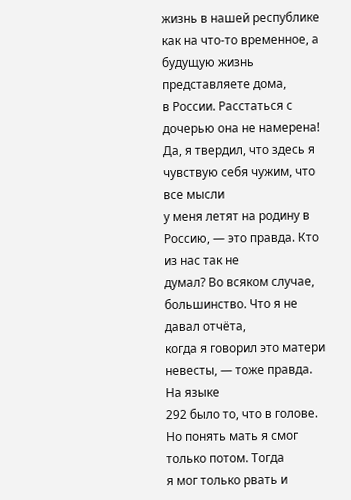жизнь в нашей республике
как на что-то временное, а будущую жизнь представляете дома,
в России. Расстаться с дочерью она не намерена!
Да, я твердил, что здесь я чувствую себя чужим, что все мысли
у меня летят на родину в Россию, — это правда. Кто из нас так не
думал? Во всяком случае, большинство. Что я не давал отчёта,
когда я говорил это матери невесты, — тоже правда. На языке
292 было то, что в голове. Но понять мать я смог только потом. Тогда
я мог только рвать и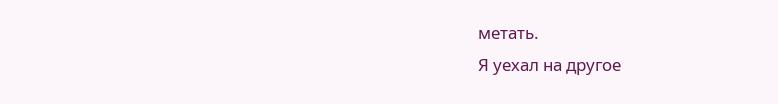метать.
Я уехал на другое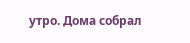утро. Дома собрал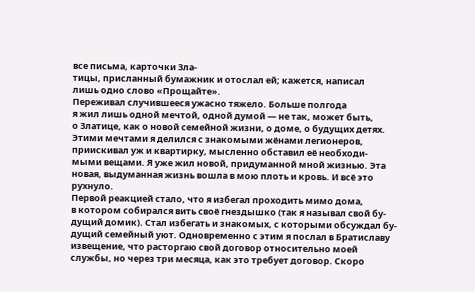все письма, карточки Зла-
тицы, присланный бумажник и отослал ей; кажется, написал
лишь одно слово «Прощайте».
Переживал случившееся ужасно тяжело. Больше полгода
я жил лишь одной мечтой, одной думой — не так, может быть,
о Златице, как о новой семейной жизни, о доме, о будущих детях.
Этими мечтами я делился с знакомыми жёнами легионеров,
приискивал уж и квартирку, мысленно обставил её необходи-
мыми вещами. Я уже жил новой, придуманной мной жизнью. Эта
новая, выдуманная жизнь вошла в мою плоть и кровь. И всё это
рухнуло.
Первой реакцией стало, что я избегал проходить мимо дома,
в котором собирался вить своё гнездышко (так я называл свой бу-
дущий домик). Стал избегать и знакомых, с которыми обсуждал бу-
дущий семейный уют. Одновременно с этим я послал в Братиславу
извещение, что расторгаю свой договор относительно моей
службы, но через три месяца, как это требует договор. Скоро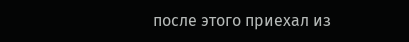после этого приехал из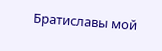Братиславы мой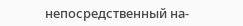непосредственный на-